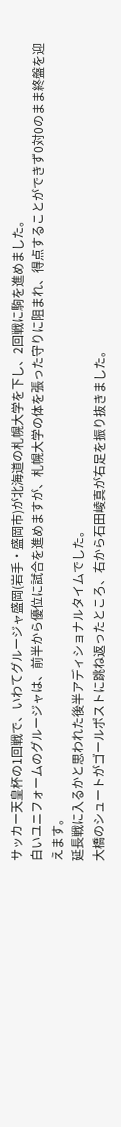サッカー天皇杯の1回戦で、いわてグルージャ盛岡(岩手・盛岡市)が北海道の札幌大学を下し、2回戦に駒を進めました。
白いユニフォームのグルージャは、前半から優位に試合を進めますが、札幌大学の体を張った守りに阻まれ、得点することができず0対0のまま終盤を迎えます。
延長戦に入るかと思われた後半アディショナルタイムでした。
大橋のシュートがゴールポストに跳ね返ったところ、右から石田崚真が右足を振り抜きました。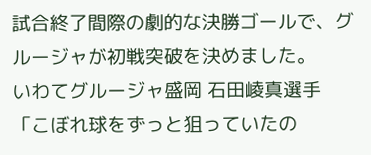試合終了間際の劇的な決勝ゴールで、グルージャが初戦突破を決めました。
いわてグルージャ盛岡 石田崚真選手
「こぼれ球をずっと狙っていたの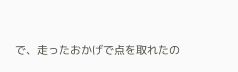で、走ったおかげで点を取れたの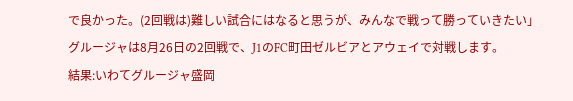で良かった。(2回戦は)難しい試合にはなると思うが、みんなで戦って勝っていきたい」
グルージャは8月26日の2回戦で、J1のFC町田ゼルビアとアウェイで対戦します。
結果:いわてグルージャ盛岡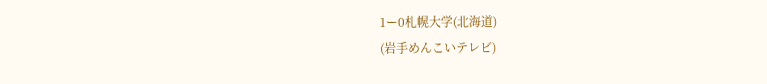1ー0札幌大学(北海道)
(岩手めんこいテレビ)